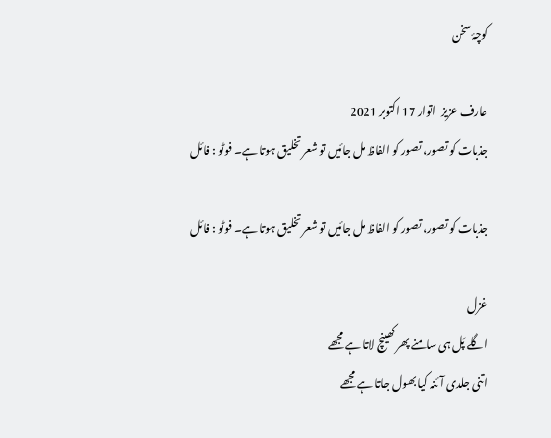کوچۂ سخن

عارف عزیز  اتوار 17 اکتوبر 2021
جذبات کو تصور، تصور کو الفاظ مل جائیں تو شعر تخلیق ہوتا ہے۔ فوٹو : فائل

جذبات کو تصور، تصور کو الفاظ مل جائیں تو شعر تخلیق ہوتا ہے۔ فوٹو : فائل

غزل
اگلے پَل ہی سامنے پھر کھینچ لاتا ہے مجھے
اتنی جلدی آئنہ کیا بھول جاتا ہے مجھے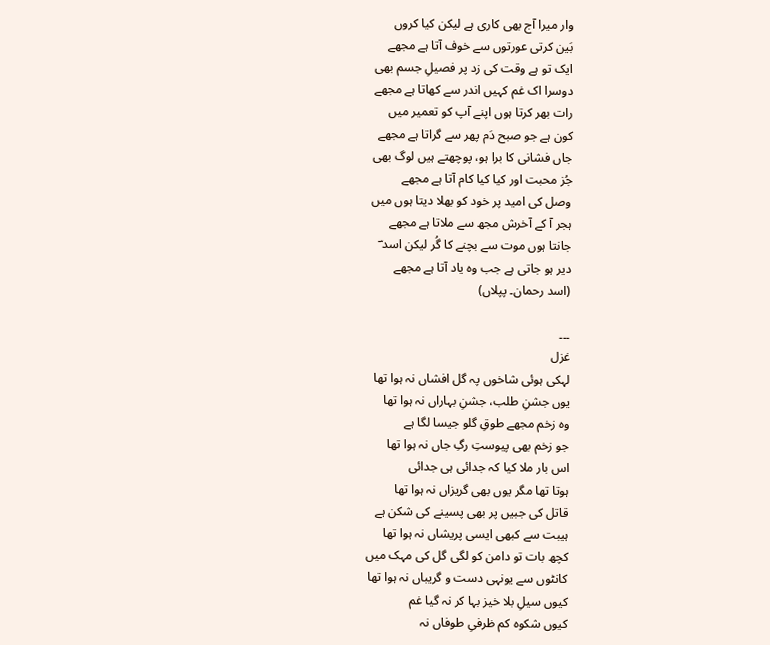وار میرا آج بھی کاری ہے لیکن کیا کروں
بَین کرتی عورتوں سے خوف آتا ہے مجھے
ایک تو ہے وقت کی زد پر فصیلِ جسم بھی
دوسرا اک غم کہیں اندر سے کھاتا ہے مجھے
رات بھر کرتا ہوں اپنے آپ کو تعمیر میں
کون ہے جو صبح دَم پھر سے گراتا ہے مجھے
جاں فشانی کا برا ہو، پوچھتے ہیں لوگ بھی
جُز محبت اور کیا کیا کام آتا ہے مجھے
وصل کی امید پر خود کو بھلا دیتا ہوں میں
ہجر آ کے آخرش مجھ سے ملاتا ہے مجھے
جانتا ہوں موت سے بچنے کا گُر لیکن اسد ؔ
دیر ہو جاتی ہے جب وہ یاد آتا ہے مجھے
(اسد رحمان۔ پپلاں)

۔۔۔
غزل
لہکی ہوئی شاخوں پہ گل افشاں نہ ہوا تھا
یوں جشنِ طلب، جشنِ بہاراں نہ ہوا تھا
وہ زخم مجھے طوقِ گلو جیسا لگا ہے
جو زخم بھی پیوستِ رگِ جاں نہ ہوا تھا
اس بار ملا کیا کہ جدائی ہی جدائی
ہوتا تھا مگر یوں بھی گریزاں نہ ہوا تھا
قاتل کی جبیں پر بھی پسینے کی شکن ہے
ہیبت سے کبھی ایسی پریشاں نہ ہوا تھا
کچھ بات تو دامن کو لگی گل کی مہک میں
کانٹوں سے یونہی دست و گریباں نہ ہوا تھا
کیوں سیلِ بلا خیز بہا کر نہ گیا غم
کیوں شکوہ کم ظرفیِ طوفاں نہ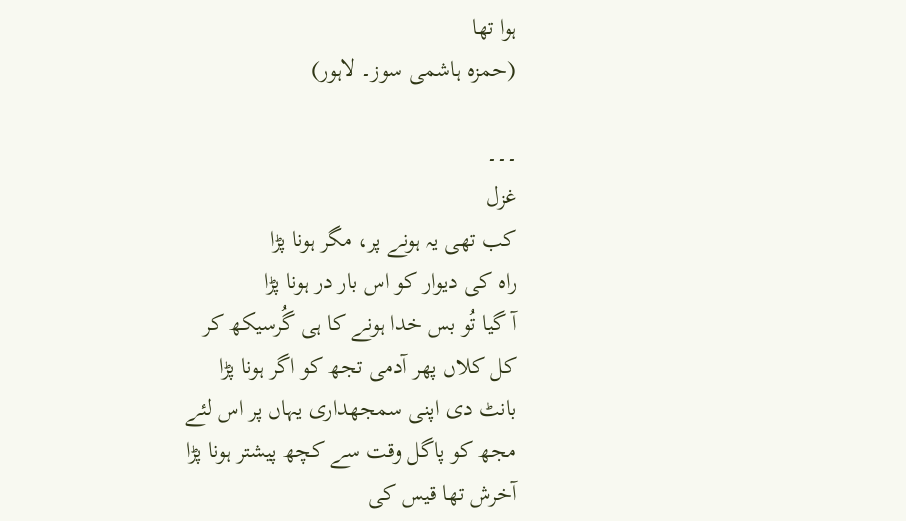ہوا تھا
(حمزہ ہاشمی سوز۔ لاہور)

۔۔۔
غزل
کب تھی یہ ہونے پر، مگر ہونا پڑا
راہ کی دیوار کو اس بار در ہونا پڑا
آ گیا تُو بس خدا ہونے کا ہی گُرسیکھ کر
کل کلاں پھر آدمی تجھ کو اگر ہونا پڑا
بانٹ دی اپنی سمجھداری یہاں پر اس لئے
مجھ کو پاگل وقت سے کچھ پیشتر ہونا پڑا
آخرش تھا قیس کی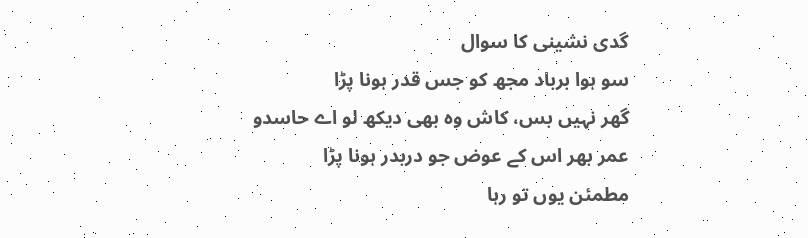گدی نشینی کا سوال
سو ہوا برباد مجھ کو جس قدر ہونا پڑا
گھر نہیں بس، کاش وہ بھی دیکھ لو اے حاسدو
عمر بھر اس کے عوض جو دربدر ہونا پڑا
مطمئن یوں تو رہا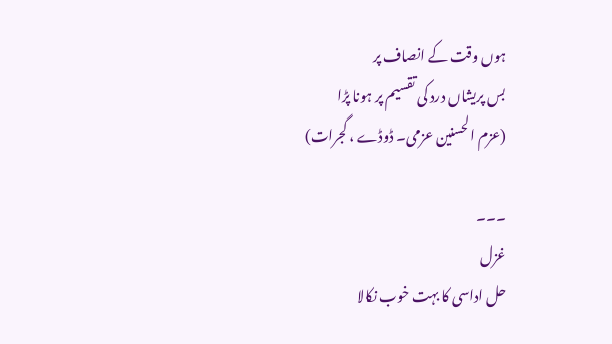ہوں وقت کے انصاف پر
بس پریشاں درد کی تقسیم پر ہونا پڑا
(عزم الحسنین عزمی۔ ڈوڈے ، گجرات)

۔۔۔
غزل
حل اداسی کا بہت خوب نکالا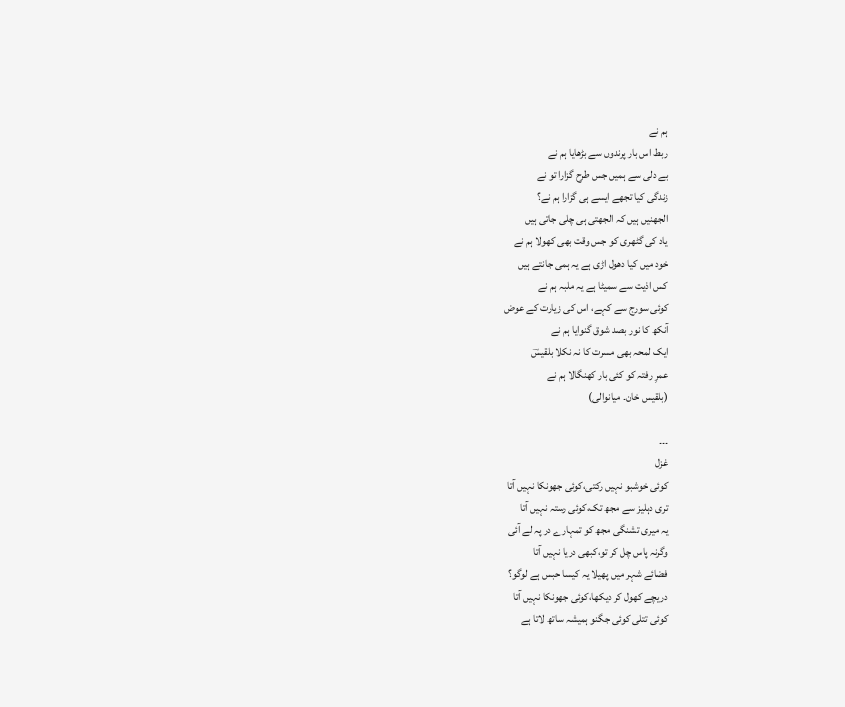ہم نے
ربط اس بار پرندوں سے بڑھایا ہم نے
بے دلی سے ہمیں جس طرح گزارا تو نے
زندگی کیا تجھے ایسے ہی گزارا ہم نے؟
الجھنیں ہیں کہ الجھتی ہی چلی جاتی ہیں
یاد کی گٹھری کو جس وقت بھی کھولا ہم نے
خود میں کیا دھول اڑی ہے یہ ہمی جانتے ہیں
کس اذیت سے سمیٹا ہے یہ ملبہ ہم نے
کوئی سورج سے کہے، اس کی زیارت کے عوض
آنکھ کا نور بصد شوق گنوایا ہم نے
ایک لمحہ بھی مسرت کا نہ نکلا بلقیسؔ
عمرِ رفتہ کو کئی بار کھنگالا ہم نے
(بلقیس خان۔ میانوالی)

۔۔۔
غزل
کوئی خوشبو نہیں رکتی،کوئی جھونکا نہیں آتا
تری دہلیز سے مجھ تک،کوئی رستہ نہیں آتا
یہ میری تشنگی مجھ کو تمہارے در پہ لے آئی
وگرنہ پاس چل کر تو،کبھی دریا نہیں آتا
فضائے شہر میں پھیلا یہ کیسا حبس ہے لوگو؟
دریچے کھول کر دیکھا،کوئی جھونکا نہیں آتا
کوئی تتلی کوئی جگنو ہمیشہ ساتھ لاتا ہے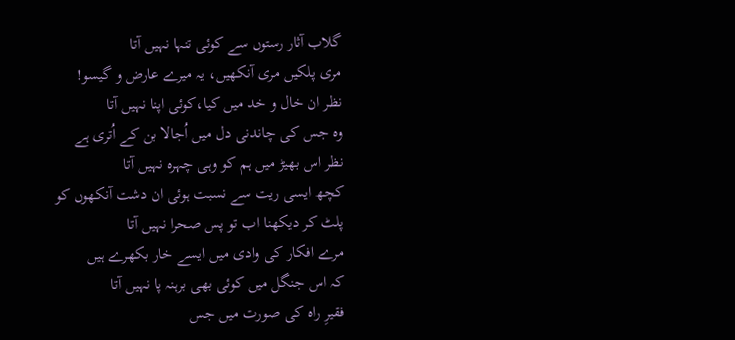گلاب آثار رستوں سے کوئی تنہا نہیں آتا
مری پلکیں مری آنکھیں، یہ میرے عارض و گیسو!
نظر ان خال و خد میں کیا،کوئی اپنا نہیں آتا
وہ جس کی چاندنی دل میں اُجالا بن کے اُتری ہے
نظر اس بھیڑ میں ہم کو وہی چہرہ نہیں آتا
کچھ ایسی ریت سے نسبت ہوئی ان دشت آنکھوں کو
پلٹ کر دیکھنا اب تو پس صحرا نہیں آتا
مرے افکار کی وادی میں ایسے خار بکھرے ہیں
کہ اس جنگل میں کوئی بھی برہنہ پا نہیں آتا
فقیرِ راہ کی صورت میں جس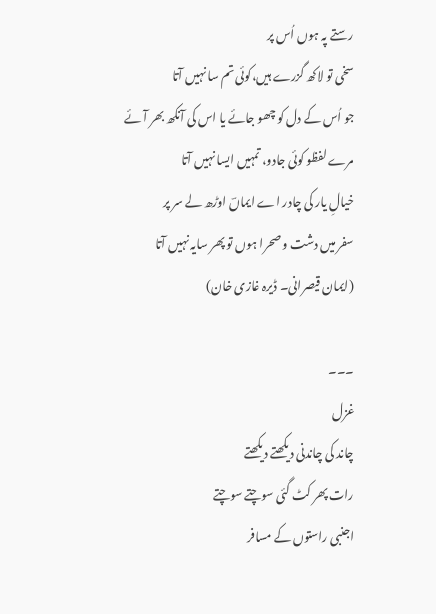رستے پہ ہوں اُس پر
سخی تو لاکھ گزرے ہیں،کوئی تم سا نہیں آتا
جو اُس کے دل کو چھو جائے یا اس کی آنکھ بھر آئے
مرے لفظو کوئی جادو، تمہیں ایسا نہیں آتا
خیالِ یار کی چادر اے ایماںؔ اوڑھ لے سر پر
سفر میں دشت و صحرا ہوں تو پھر سایہ نہیں آتا
(ایمان قیصرانی۔ ڈیرہ غازی خان)

۔۔۔
غزل
چاند کی چاندنی دیکھتے دیکھتے
رات پھر کٹ گئی سوچتے سوچتے
اجنبی راستوں کے مسافر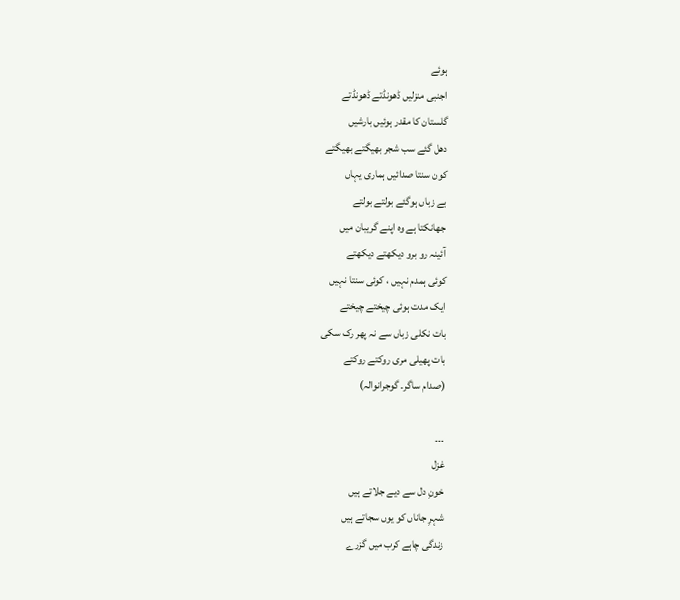ہوئے
اجنبی منزلیں ڈھونڈتے ڈھونڈتے
گلستان کا مقدر ہوئیں بارشیں
دھل گئے سب شجر بھیگتے بھیگتے
کون سنتا صدائیں ہماری یہاں
بے زباں ہوگئے بولتے بولتے
جھانکتا ہے وہ اپنے گریبان میں
آئینہ رو برو دیکھتے دیکھتے
کوئی ہمدم نہیں ، کوئی سنتا نہیں
ایک مدت ہوئی چیختے چیختے
بات نکلی زباں سے نہ پھر رک سکی
بات پھیلی مری روکتے روکتے
(صدام ساگر۔ گوجرانوالہ)

۔۔۔
غزل
خونِ دل سے دیے جلاتے ہیں
شہرِ جاناں کو یوں سجاتے ہیں
زندگی چاہے کرب میں گزرے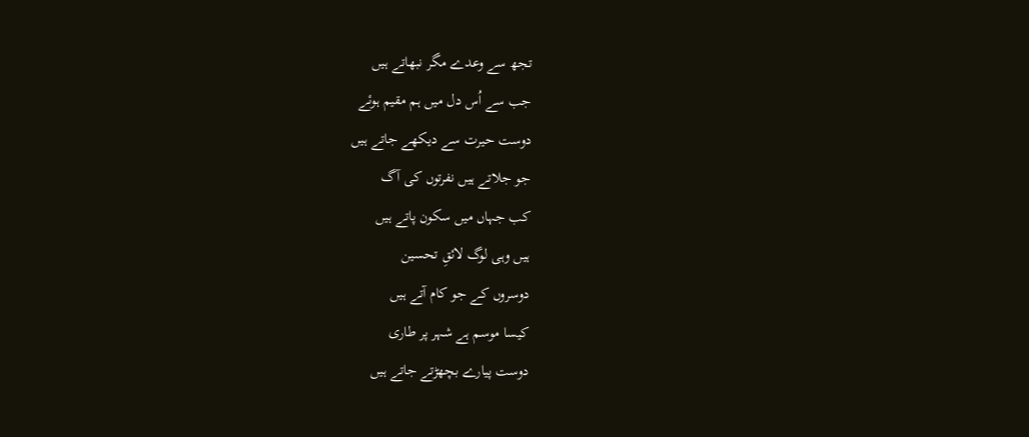تجھ سے وعدے مگر نبھاتے ہیں
جب سے اُس دل میں ہم مقیم ہوئے
دوست حیرت سے دیکھے جاتے ہیں
جو جلاتے ہیں نفرتوں کی آگ
کب جہاں میں سکون پاتے ہیں
ہیں وہی لوگ لائقِ تحسین
دوسروں کے جو کام آتے ہیں
کیسا موسم ہے شہر پر طاری
دوست پیارے بچھڑتے جاتے ہیں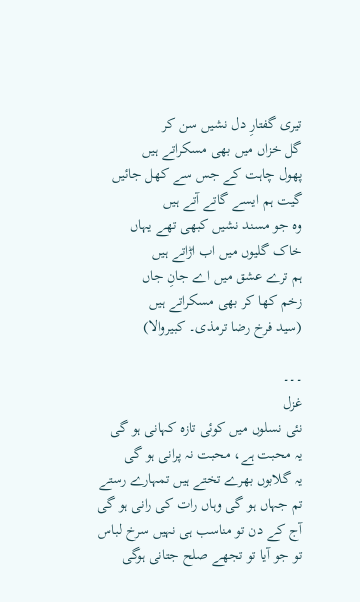تیری گفتارِ دل نشیں سن کر
گل خزاں میں بھی مسکراتے ہیں
پھول چاہت کے جس سے کھل جائیں
گیت ہم ایسے گاتے آتے ہیں
وہ جو مسند نشیں کبھی تھے یہاں
خاک گلیوں میں اب اڑاتے ہیں
ہم ترے عشق میں اے جانِ جاں
زخم کھا کر بھی مسکراتے ہیں
(سید فرخ رضا ترمذی۔ کبیروالا)

۔۔۔
غزل
نئی نسلوں میں کوئی تازہ کہانی ہو گی
یہ محبت ہے، محبت نہ پرانی ہو گی
یہ گلابوں بھرے تختے ہیں تمہارے رستے
تم جہاں ہو گی وہاں رات کی رانی ہو گی
آج کے دن تو مناسب ہی نہیں سرخ لباس
تو جو آیا تو تجھے صلح جتانی ہوگی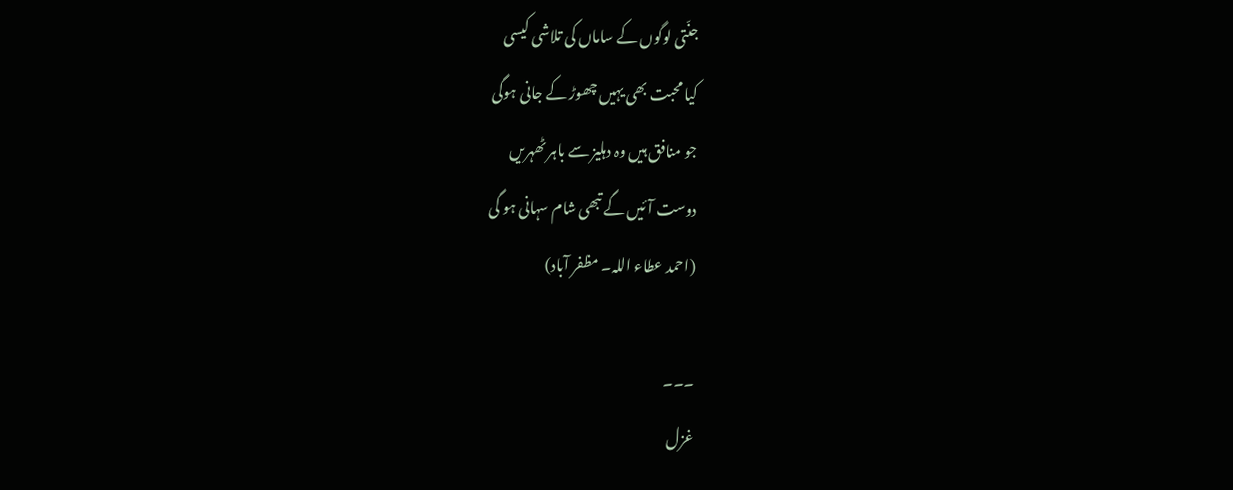جنّتی لوگوں کے ساماں کی تلاشی کیسی
کیا محبت بھی یہیں چھوڑ کے جانی ہوگی
جو منافق ہیں وہ دہلیز سے باہر ٹھہریں
دوست آئیں گے تبھی شام سہانی ہو گی
(احمد عطاء اللہ۔ مظفر آباد)

۔۔۔
غزل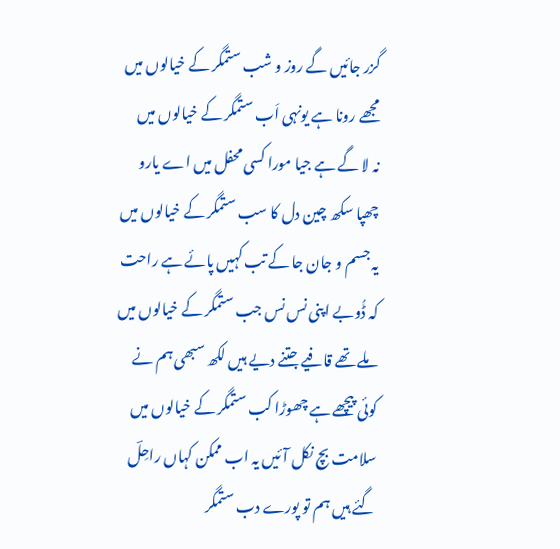گزر جائیں گے روز و شب ستمگر کے خیالوں میں
مجھے رونا ہے یونہی اَب ستمگر کے خیالوں میں
نہ لا گے ہے جیا مورا کسی محفل میں اے یارو
چھپا سکھ چین دل کا سب ستمگر کے خیالوں میں
یہ جسم و جان جا کے تب کہیں پائے ہے راحت
کہ ڈُوبے اپنی نس نس جب ستمگر کے خیالوں میں
ملے تھے قافیے جتنے دیے ہیں لکھ سبھی ہم نے
کوئی پیچھے ہے چھوڑا کب ستمگر کے خیالوں میں
سلامت بچ نکل آئیں یہ اب ممکن کہاں راحِلؔ
گئے ہیں ہم تو پورے دب ستمگر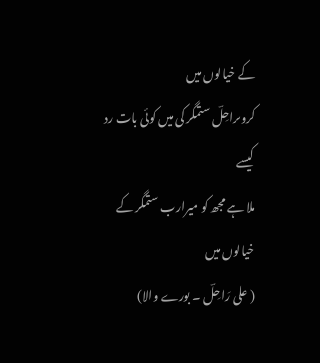کے خیالوں میں
کروںراحِلؔ ستمگر کی میں کوئی بات رد کیسے
ملا ہے مجھ کو میرارب ستمگر کے خیالوں میں
( علی رَاحِلؔ ۔ بورے والا)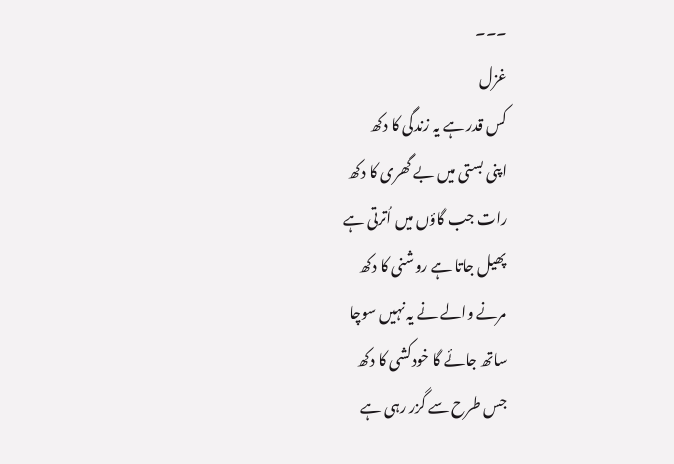۔۔۔
غزل
کس قدر ہے یہ زندگی کا دکھ
اپنی بستی میں بے گھری کا دکھ
رات جب گاؤں میں اُترتی ہے
پھیل جاتا ہے روشنی کا دکھ
مرنے والے نے یہ نہیں سوچا
ساتھ جائے گا خودکشی کا دکھ
جس طرح سے گزر رہی ہے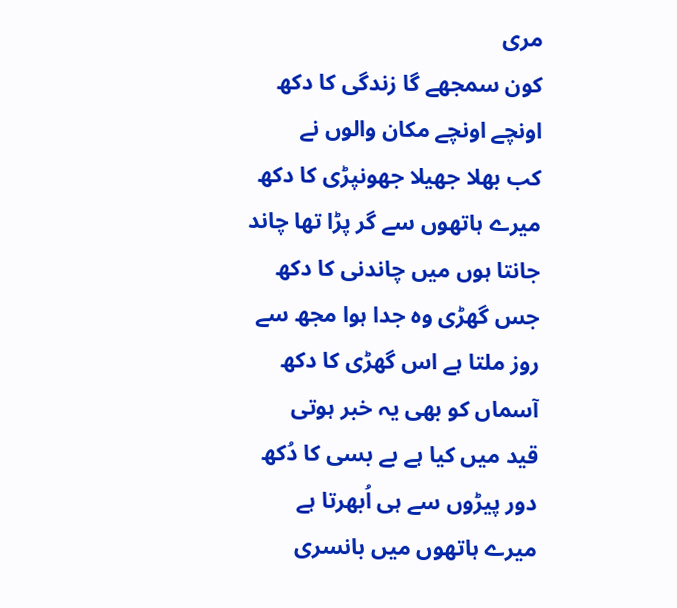مری
کون سمجھے گا زندگی کا دکھ
اونچے اونچے مکان والوں نے
کب بھلا جھیلا جھونپڑی کا دکھ
میرے ہاتھوں سے گر پڑا تھا چاند
جانتا ہوں میں چاندنی کا دکھ
جس گھڑی وہ جدا ہوا مجھ سے
روز ملتا ہے اس گھڑی کا دکھ
آسماں کو بھی یہ خبر ہوتی
قید میں کیا ہے بے بسی کا دُکھ
دور پیڑوں سے ہی اُبھرتا ہے
میرے ہاتھوں میں بانسری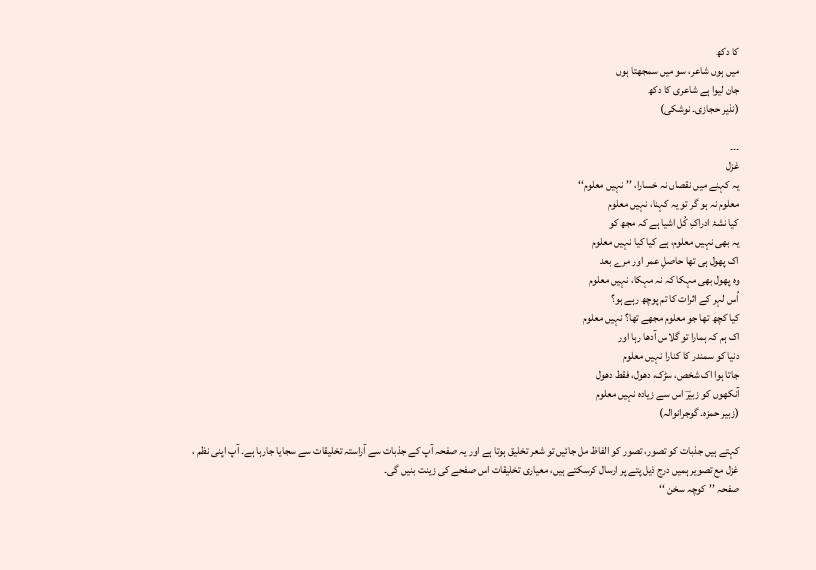کا دکھ
میں ہوں شاعر، سو میں سمجھتا ہوں
جان لیوا ہے شاعری کا دکھ
(نذیر حجازی۔ نوشکی)

۔۔۔
غزل
یہ کہنے میں نقصاں نہ خسارا، ’’نہیں معلوم‘‘
معلوم نہ ہو گر تو یہ کہنا، نہیں معلوم
کیا نشۂ ادراکِ کُل اشیا ہے کہ مجھ کو
یہ بھی نہیں معلوم، ہے کیا کیا نہیں معلوم
اک پھول ہی تھا حاصلِ عمر اور مرے بعد
وہ پھول بھی مہکا کہ نہ مہکا، نہیں معلوم
اُس لہر کے اثرات کا تم پوچھ رہے ہو؟
کیا کچھ تھا جو معلوم مجھے تھا؟ نہیں معلوم
اک ہم کہ ہمارا تو گلاس آدھا رہا اور
دنیا کو سمندر کا کنارا نہیں معلوم
جاتا ہوا اک شخص، سڑک، دھول، فقط دھول
آنکھوں کو زبیرؔ اس سے زیادہ نہیں معلوم
(زبیر حمزہ۔ گوجرانوالہ)

کہتے ہیں جذبات کو تصور، تصور کو الفاظ مل جائیں تو شعر تخلیق ہوتا ہے اور یہ صفحہ آپ کے جذبات سے آراستہ تخلیقات سے سجایا جارہا ہے۔ آپ اپنی نظم ، غزل مع تصویر ہمیں درج ذیل پتے پر ارسال کرسکتے ہیں، معیاری تخلیقات اس صفحے کی زینت بنیں گی۔
صفحہ ’’کوچہ سخن ‘‘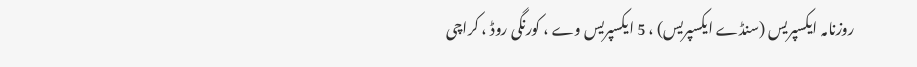روزنامہ ایکسپریس (سنڈے ایکسپریس) ، 5 ایکسپریس وے ، کورنگی روڈ ، کراچی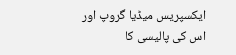ایکسپریس میڈیا گروپ اور اس کی پالیسی کا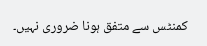کمنٹس سے متفق ہونا ضروری نہیں۔